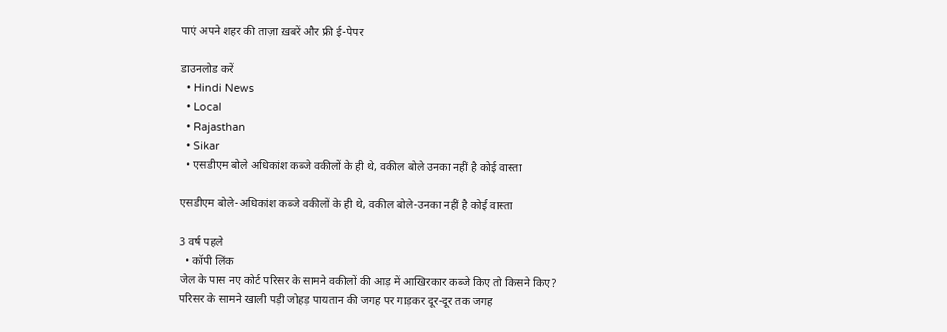पाएं अपने शहर की ताज़ा ख़बरें और फ्री ई-पेपर

डाउनलोड करें
  • Hindi News
  • Local
  • Rajasthan
  • Sikar
  • एसडीएम बोले अधिकांश कब्जे वकीलों के ही थे, वकील बोले उनका नहीं है कोई वास्ता

एसडीएम बोले-अधिकांश कब्जे वकीलों के ही थे, वकील बोले-उनका नहीं है कोई वास्ता

3 वर्ष पहले
  • कॉपी लिंक
जेल के पास नए कोर्ट परिसर के सामने वकीलों की आड़ में आखिरकार कब्जे किए तो किसने किए? परिसर के सामने खाली पड़ी जोहड़ पायतान की जगह पर गाड़कर दूर-दूर तक जगह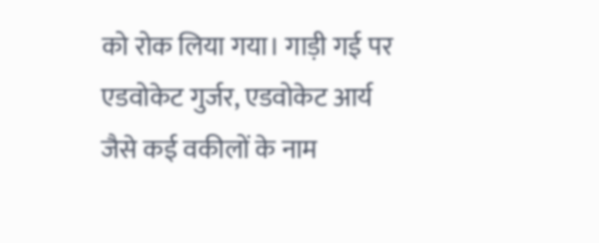को रोक लिया गया। गाड़ी गई पर एडवोकेट गुर्जर, एडवोकेट आर्य जैसे कई वकीलों के नाम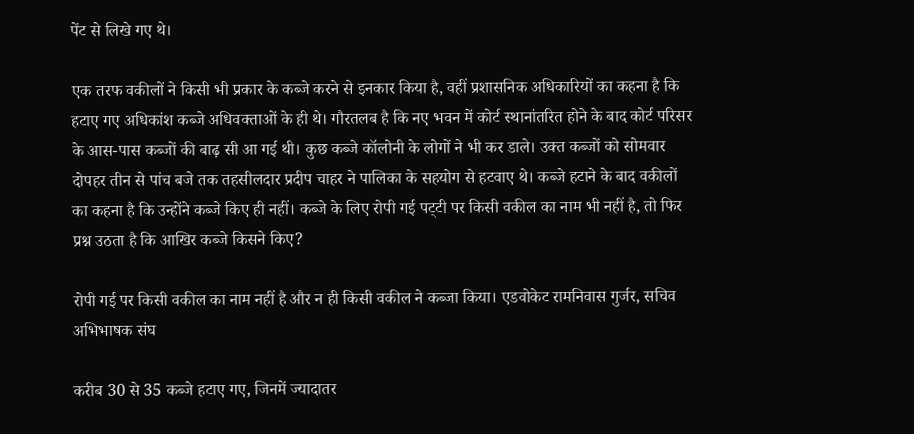पेंट से लिखे गए थे।

एक तरफ वकीलों ने किसी भी प्रकार के कब्जे करने से इनकार किया है, वहीं प्रशासनिक अधिकारियों का कहना है कि हटाए गए अधिकांश कब्जे अधिवक्ताओं के ही थे। गौरतलब है कि नए भवन में कोर्ट स्थानांतरित होने के बाद कोर्ट परिसर के आस-पास कब्जों की बाढ़ सी आ गई थी। कुछ कब्जे कॉलोनी के लोगों ने भी कर डाले। उक्त कब्जों को सोमवार दोपहर तीन से पांच बजे तक तहसीलदार प्रदीप चाहर ने पालिका के सहयोग से हटवाए थे। कब्जे हटाने के बाद वकीलों का कहना है कि उन्होंने कब्जे किए ही नहीं। कब्जे के लिए रोपी गई पट्‌टी पर किसी वकील का नाम भी नहीं है, तो फिर प्रश्न उठता है कि आखिर कब्जे किसने किए?

रोपी गई पर किसी वकील का नाम नहीं है और न ही किसी वकील ने कब्जा किया। एडवोकेट रामनिवास गुर्जर, सचिव अभिभाषक संघ

करीब 30 से 35 कब्जे हटाए गए, जिनमें ज्यादातर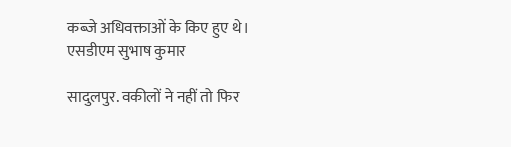कब्जे अधिवक्ताओं के किए हुए थे। एसडीएम सुभाष कुमार

सादुलपुर. वकीलों ने नहीं तो फिर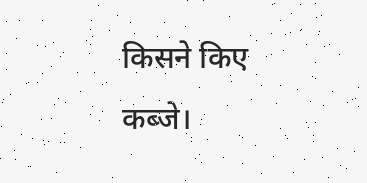किसने किए कब्जे।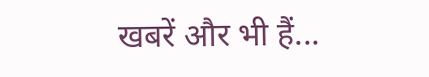खबरें और भी हैं...